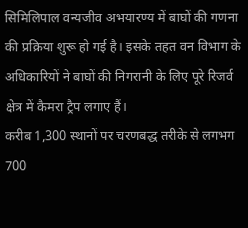सिमिलिपाल वन्यजीव अभयारण्य में बाघों की गणना की प्रक्रिया शुरू हो गई है। इसके तहत वन विभाग के अधिकारियों ने बाघों की निगरानी के लिए पूरे रिजर्व क्षेत्र में कैमरा ट्रैप लगाए हैं।
करीब 1,300 स्थानों पर चरणबद्ध तरीके से लगभग 700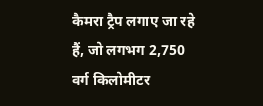कैमरा ट्रैप लगाए जा रहे हैं, जो लगभग 2,750 वर्ग किलोमीटर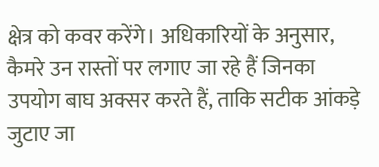क्षेत्र को कवर करेंगे। अधिकारियों के अनुसार, कैमरे उन रास्तों पर लगाए जा रहे हैं जिनका उपयोग बाघ अक्सर करते हैं, ताकि सटीक आंकड़े जुटाए जा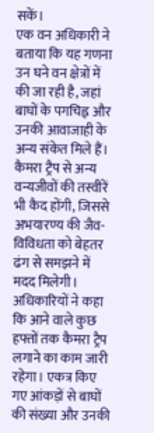सकें।
एक वन अधिकारी ने बताया कि यह गणना उन घने वन क्षेत्रों में की जा रही है, जहां बाघों के पगचिह्न और उनकी आवाजाही के अन्य संकेत मिले हैं। कैमरा ट्रैप से अन्य वन्यजीवों की तस्वीरें भी कैद होंगी, जिससे अभयारण्य की जैव-विविधता को बेहतर ढंग से समझने में मदद मिलेगी।
अधिकारियों ने कहा कि आने वाले कुछ हफ्तों तक कैमरा ट्रैप लगाने का काम जारी रहेगा। एकत्र किए गए आंकड़ों से बाघों की संख्या और उनकी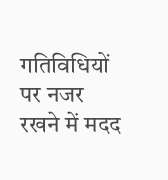गतिविधियों पर नजर रखने में मदद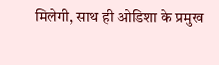मिलेगी, साथ ही ओडिशा के प्रमुख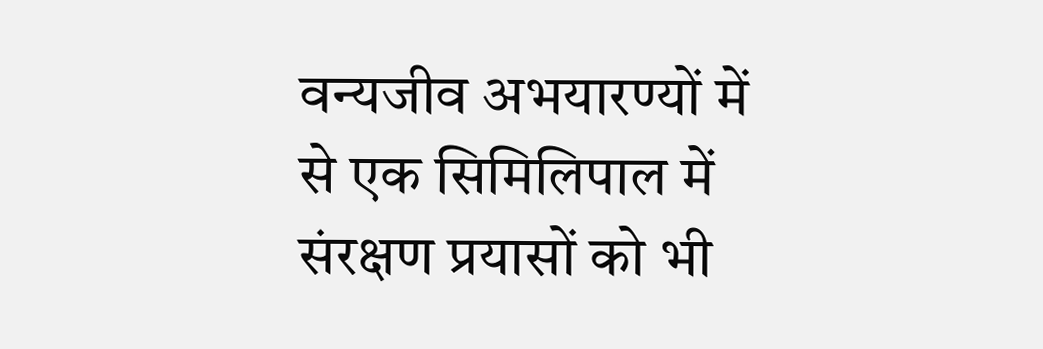वन्यजीव अभयारण्यों में से एक सिमिलिपाल में संरक्षण प्रयासों को भी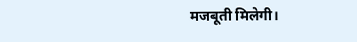मजबूती मिलेगी।